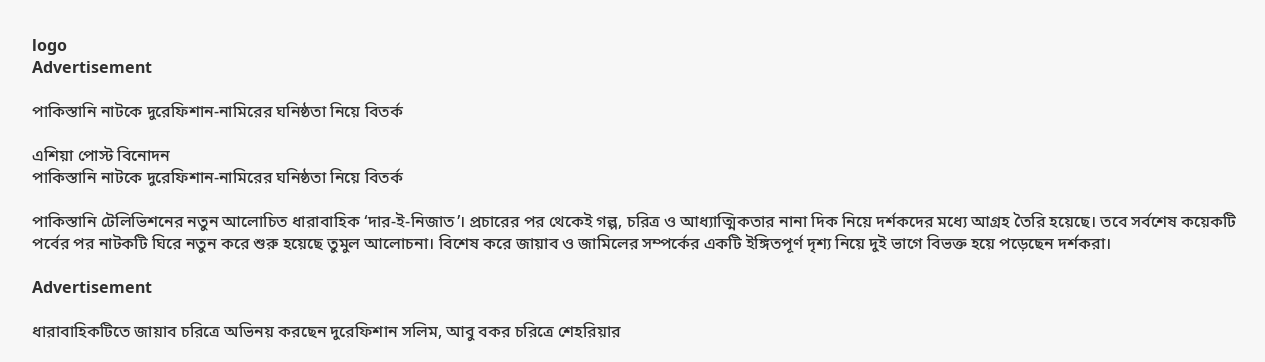logo
Advertisement

পাকিস্তানি নাটকে দুরেফিশান-নামিরের ঘনিষ্ঠতা নিয়ে বিতর্ক

এশিয়া পোস্ট বিনোদন
পাকিস্তানি নাটকে দুরেফিশান-নামিরের ঘনিষ্ঠতা নিয়ে বিতর্ক

পাকিস্তানি টেলিভিশনের নতুন আলোচিত ধারাবাহিক ‘দার-ই-নিজাত’। প্রচারের পর থেকেই গল্প, চরিত্র ও আধ্যাত্মিকতার নানা দিক নিয়ে দর্শকদের মধ্যে আগ্রহ তৈরি হয়েছে। তবে সর্বশেষ কয়েকটি পর্বের পর নাটকটি ঘিরে নতুন করে শুরু হয়েছে তুমুল আলোচনা। বিশেষ করে জায়াব ও জামিলের সম্পর্কের একটি ইঙ্গিতপূর্ণ দৃশ্য নিয়ে দুই ভাগে বিভক্ত হয়ে পড়েছেন দর্শকরা।

Advertisement

ধারাবাহিকটিতে জায়াব চরিত্রে অভিনয় করছেন দুরেফিশান সলিম, আবু বকর চরিত্রে শেহরিয়ার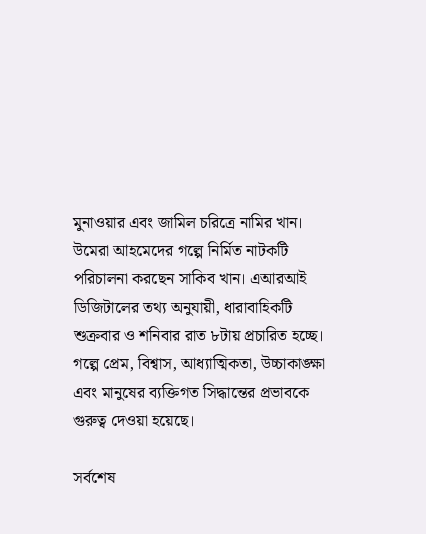মুনাওয়ার এবং জামিল চরিত্রে নামির খান। উমেরা আহমেদের গল্পে নির্মিত নাটকটি পরিচালনা করছেন সাকিব খান। এআরআই ডিজিটালের তথ্য অনুযায়ী, ধারাবাহিকটি শুক্রবার ও শনিবার রাত ৮টায় প্রচারিত হচ্ছে। গল্পে প্রেম, বিশ্বাস, আধ্যাত্মিকতা, উচ্চাকাঙ্ক্ষা এবং মানুষের ব্যক্তিগত সিদ্ধান্তের প্রভাবকে গুরুত্ব দেওয়া হয়েছে।

সর্বশেষ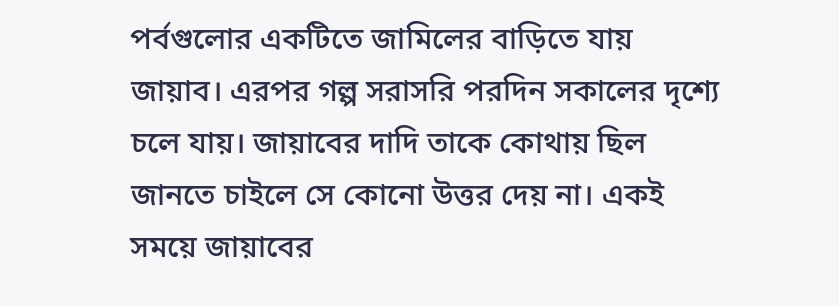পর্বগুলোর একটিতে জামিলের বাড়িতে যায় জায়াব। এরপর গল্প সরাসরি পরদিন সকালের দৃশ্যে চলে যায়। জায়াবের দাদি তাকে কোথায় ছিল জানতে চাইলে সে কোনো উত্তর দেয় না। একই সময়ে জায়াবের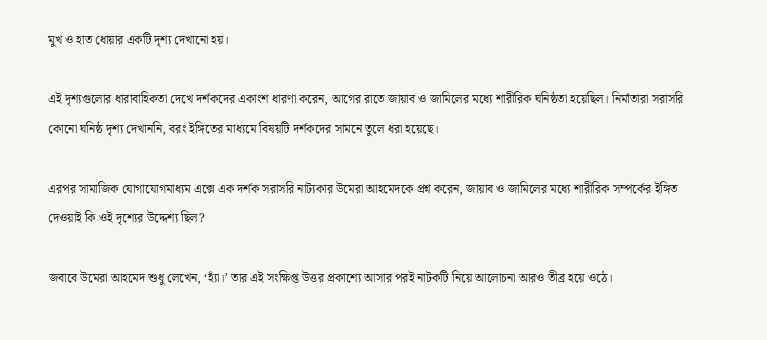মুখ ও হাত ধোয়ার একটি দৃশ্য দেখানো হয়।

এই দৃশ্যগুলোর ধারাবাহিকতা দেখে দর্শকদের একাংশ ধারণা করেন, আগের রাতে জায়াব ও জামিলের মধ্যে শারীরিক ঘনিষ্ঠতা হয়েছিল। নির্মাতারা সরাসরি কোনো ঘনিষ্ঠ দৃশ্য দেখাননি, বরং ইঙ্গিতের মাধ্যমে বিষয়টি দর্শকদের সামনে তুলে ধরা হয়েছে।

এরপর সামাজিক যোগাযোগমাধ্যম এক্সে এক দর্শক সরাসরি নাট্যকার উমেরা আহমেদকে প্রশ্ন করেন, জায়াব ও জামিলের মধ্যে শারীরিক সম্পর্কের ইঙ্গিত দেওয়াই কি ওই দৃশ্যের উদ্দেশ্য ছিল?

জবাবে উমেরা আহমেদ শুধু লেখেন, ‘হ্যাঁ।’ তার এই সংক্ষিপ্ত উত্তর প্রকাশ্যে আসার পরই নাটকটি নিয়ে আলোচনা আরও তীব্র হয়ে ওঠে।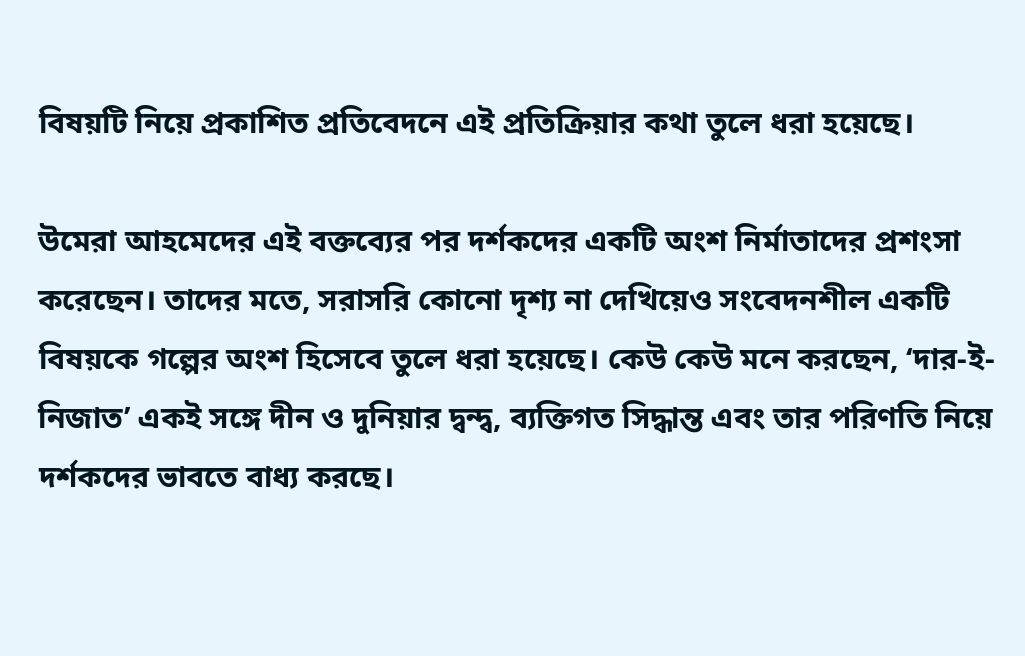বিষয়টি নিয়ে প্রকাশিত প্রতিবেদনে এই প্রতিক্রিয়ার কথা তুলে ধরা হয়েছে।

উমেরা আহমেদের এই বক্তব্যের পর দর্শকদের একটি অংশ নির্মাতাদের প্রশংসা করেছেন। তাদের মতে, সরাসরি কোনো দৃশ্য না দেখিয়েও সংবেদনশীল একটি বিষয়কে গল্পের অংশ হিসেবে তুলে ধরা হয়েছে। কেউ কেউ মনে করছেন, ‘দার-ই-নিজাত’ একই সঙ্গে দীন ও দুনিয়ার দ্বন্দ্ব, ব্যক্তিগত সিদ্ধান্ত এবং তার পরিণতি নিয়ে দর্শকদের ভাবতে বাধ্য করছে।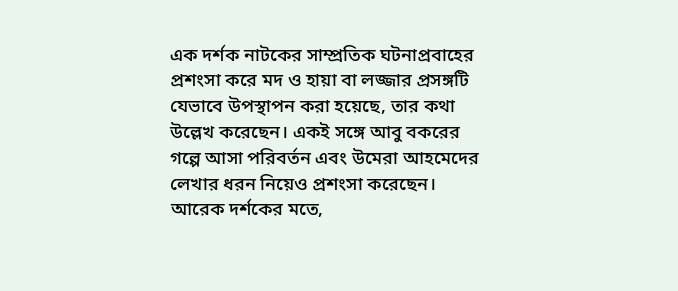এক দর্শক নাটকের সাম্প্রতিক ঘটনাপ্রবাহের প্রশংসা করে মদ ও হায়া বা লজ্জার প্রসঙ্গটি যেভাবে উপস্থাপন করা হয়েছে, তার কথা উল্লেখ করেছেন। একই সঙ্গে আবু বকরের গল্পে আসা পরিবর্তন এবং উমেরা আহমেদের লেখার ধরন নিয়েও প্রশংসা করেছেন। আরেক দর্শকের মতে,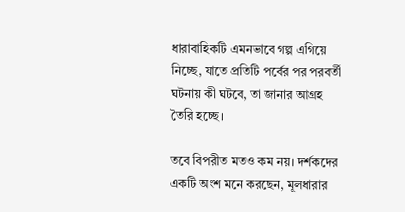ধারাবাহিকটি এমনভাবে গল্প এগিয়ে নিচ্ছে, যাতে প্রতিটি পর্বের পর পরবর্তী ঘটনায় কী ঘটবে, তা জানার আগ্রহ তৈরি হচ্ছে।

তবে বিপরীত মতও কম নয়। দর্শকদের একটি অংশ মনে করছেন, মূলধারার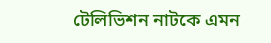টেলিভিশন নাটকে এমন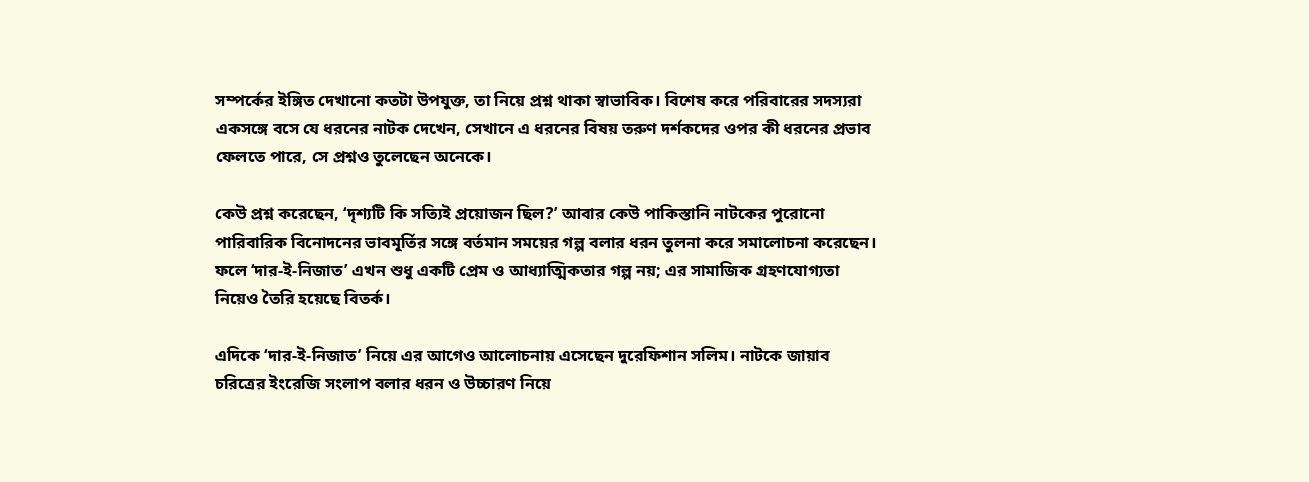সম্পর্কের ইঙ্গিত দেখানো কতটা উপযুক্ত, তা নিয়ে প্রশ্ন থাকা স্বাভাবিক। বিশেষ করে পরিবারের সদস্যরা একসঙ্গে বসে যে ধরনের নাটক দেখেন, সেখানে এ ধরনের বিষয় তরুণ দর্শকদের ওপর কী ধরনের প্রভাব ফেলতে পারে, সে প্রশ্নও তুলেছেন অনেকে।

কেউ প্রশ্ন করেছেন, ‘দৃশ্যটি কি সত্যিই প্রয়োজন ছিল?’ আবার কেউ পাকিস্তানি নাটকের পুরোনো পারিবারিক বিনোদনের ভাবমূর্তির সঙ্গে বর্তমান সময়ের গল্প বলার ধরন তুলনা করে সমালোচনা করেছেন। ফলে ‘দার-ই-নিজাত’ এখন শুধু একটি প্রেম ও আধ্যাত্মিকতার গল্প নয়; এর সামাজিক গ্রহণযোগ্যতা নিয়েও তৈরি হয়েছে বিতর্ক।

এদিকে ‘দার-ই-নিজাত’ নিয়ে এর আগেও আলোচনায় এসেছেন দুরেফিশান সলিম। নাটকে জায়াব চরিত্রের ইংরেজি সংলাপ বলার ধরন ও উচ্চারণ নিয়ে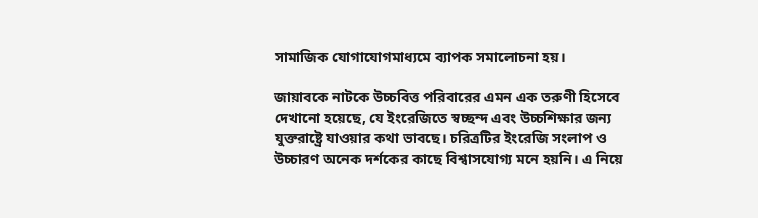সামাজিক যোগাযোগমাধ্যমে ব্যাপক সমালোচনা হয়।

জায়াবকে নাটকে উচ্চবিত্ত পরিবারের এমন এক তরুণী হিসেবে দেখানো হয়েছে, যে ইংরেজিতে স্বচ্ছন্দ এবং উচ্চশিক্ষার জন্য যুক্তরাষ্ট্রে যাওয়ার কথা ভাবছে। চরিত্রটির ইংরেজি সংলাপ ও উচ্চারণ অনেক দর্শকের কাছে বিশ্বাসযোগ্য মনে হয়নি। এ নিয়ে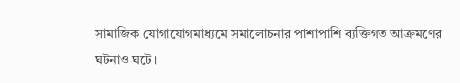সামাজিক যোগাযোগমাধ্যমে সমালোচনার পাশাপাশি ব্যক্তিগত আক্রমণের ঘটনাও ঘটে।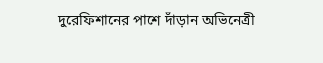দুরেফিশানের পাশে দাঁড়ান অভিনেত্রী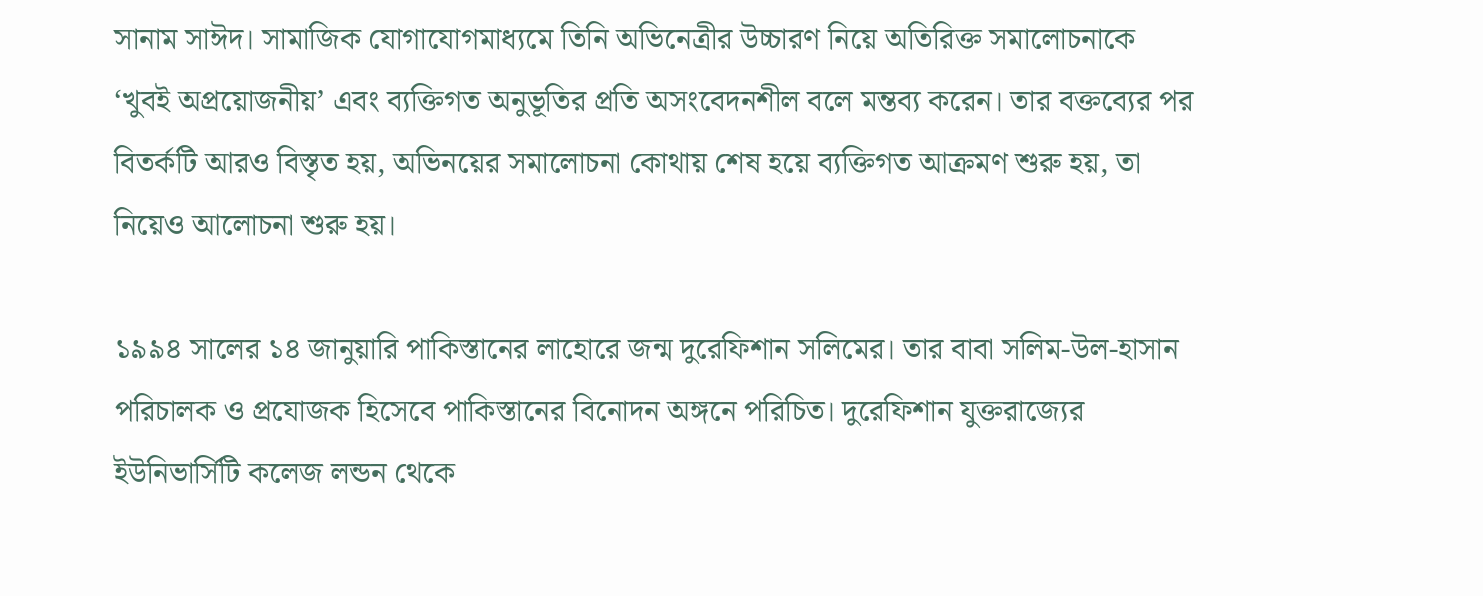সানাম সাঈদ। সামাজিক যোগাযোগমাধ্যমে তিনি অভিনেত্রীর উচ্চারণ নিয়ে অতিরিক্ত সমালোচনাকে ‘খুবই অপ্রয়োজনীয়’ এবং ব্যক্তিগত অনুভূতির প্রতি অসংবেদনশীল বলে মন্তব্য করেন। তার বক্তব্যের পর বিতর্কটি আরও বিস্তৃত হয়, অভিনয়ের সমালোচনা কোথায় শেষ হয়ে ব্যক্তিগত আক্রমণ শুরু হয়, তা নিয়েও আলোচনা শুরু হয়।

১৯৯৪ সালের ১৪ জানুয়ারি পাকিস্তানের লাহোরে জন্ম দুরেফিশান সলিমের। তার বাবা সলিম-উল-হাসান পরিচালক ও প্রযোজক হিসেবে পাকিস্তানের বিনোদন অঙ্গনে পরিচিত। দুরেফিশান যুক্তরাজ্যের ইউনিভার্সিটি কলেজ লন্ডন থেকে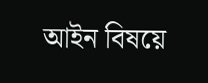আইন বিষয়ে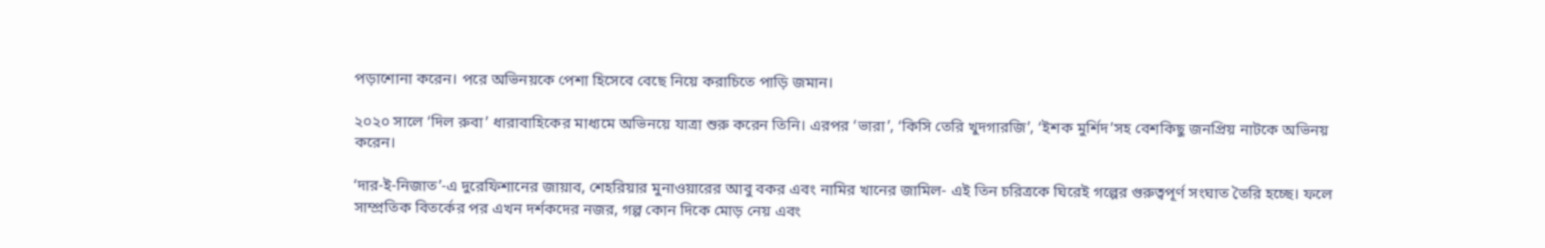পড়াশোনা করেন। পরে অভিনয়কে পেশা হিসেবে বেছে নিয়ে করাচিতে পাড়ি জমান।

২০২০ সালে ‘দিল রুবা’ ধারাবাহিকের মাধ্যমে অভিনয়ে যাত্রা শুরু করেন তিনি। এরপর ‘ভারা’, ‘কিসি তেরি খুদগারজি’, ‘ইশক মুর্শিদ’সহ বেশকিছু জনপ্রিয় নাটকে অভিনয় করেন।

‘দার-ই-নিজাত’-এ দুরেফিশানের জায়াব, শেহরিয়ার মুনাওয়ারের আবু বকর এবং নামির খানের জামিল- এই তিন চরিত্রকে ঘিরেই গল্পের গুরুত্বপূর্ণ সংঘাত তৈরি হচ্ছে। ফলে সাম্প্রতিক বিতর্কের পর এখন দর্শকদের নজর, গল্প কোন দিকে মোড় নেয় এবং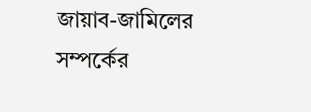জায়াব-জামিলের সম্পর্কের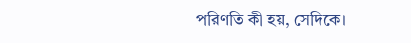পরিণতি কী হয়, সেদিকে।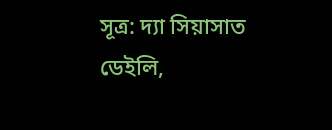সূত্র: দ্যা সিয়াসাত ডেইলি,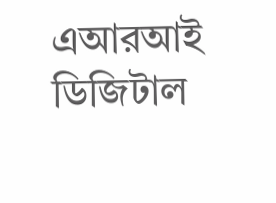এআরআই ডিজিটাল